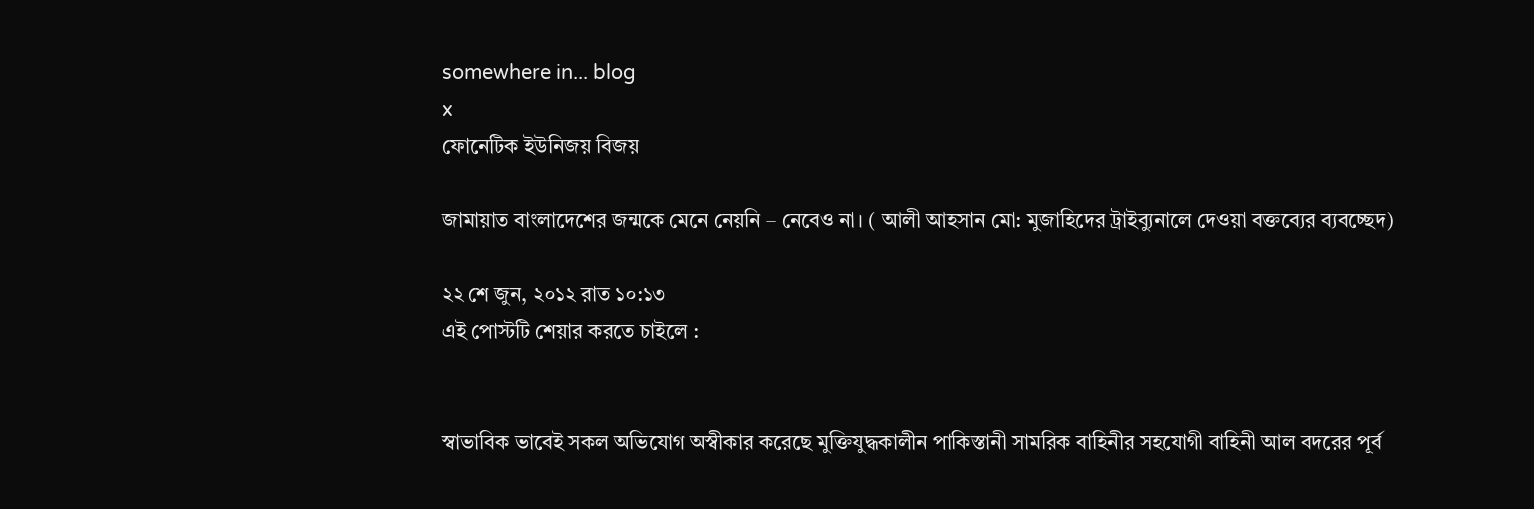somewhere in... blog
x
ফোনেটিক ইউনিজয় বিজয়

জামায়াত বাংলাদেশের জন্মকে মেনে নেয়নি – নেবেও না। ( আলী আহসান মো: মুজাহিদের ট্রাইব্যুনালে দেওয়া বক্তব্যের ব্যবচ্ছেদ)

২২ শে জুন, ২০১২ রাত ১০:১৩
এই পোস্টটি শেয়ার করতে চাইলে :


স্বাভাবিক ভাবেই সকল অভিযোগ অস্বীকার করেছে মুক্তিযুদ্ধকালীন পাকিস্তানী সামরিক বাহিনীর সহযোগী বাহিনী আল বদরের পূর্ব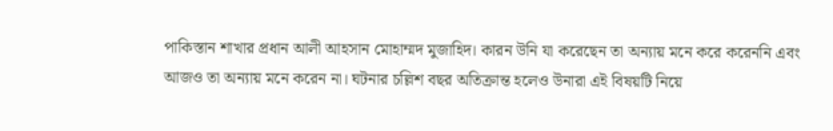পাকিস্তান শাখার প্রধান আলী আহসান মোহাম্মদ মুজাহিদ। কারন উনি যা করেছেন তা অন্যায় মনে করে করেননি এবং আজও তা অন্যায় মনে করেন না। ঘটনার চল্লিশ বছর অতিক্রান্ত হলেও উনারা এই বিষয়টি নিয়ে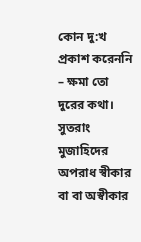কোন দু:খ প্রকাশ করেননি – ক্ষমা তো দুরের কথা। সুতরাং মুজাহিদের অপরাধ স্বীকার বা বা অস্বীকার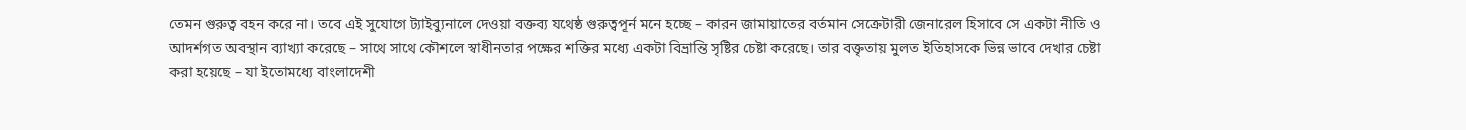তেমন গুরুত্ব বহন করে না। তবে এই সুযোগে ট্যাইব্যুনালে দেওয়া বক্তব্য যথেষ্ঠ গুরুত্বপূর্ন মনে হচ্ছে – কারন জামায়াতের বর্তমান সেক্রেটারী জেনারেল হিসাবে সে একটা নীতি ও আদর্শগত অবস্থান ব্যাখ্যা করেছে – সাথে সাথে কৌশলে স্বাধীনতার পক্ষের শক্তির মধ্যে একটা বিভ্রান্তি সৃষ্টির চেষ্টা করেছে। তার বক্তৃতায় মুলত ইতিহাসকে ভিন্ন ভাবে দেখার চেষ্টা করা হয়েছে – যা ইতোমধ্যে বাংলাদেশী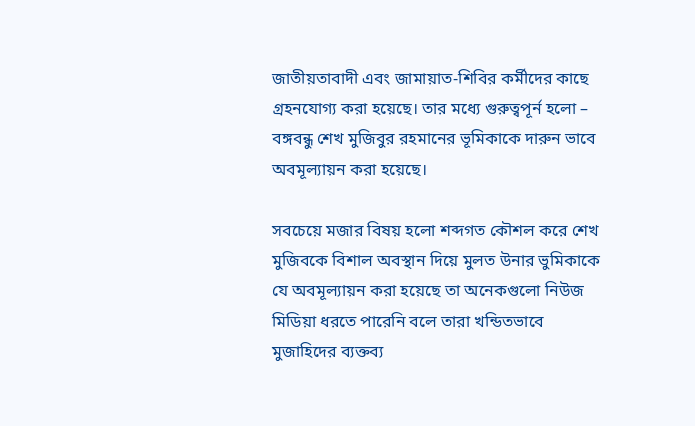জাতীয়তাবাদী এবং জামায়াত-শিবির কর্মীদের কাছে গ্রহনযোগ্য করা হয়েছে। তার মধ্যে গুরুত্বপূর্ন হলো – বঙ্গবন্ধু শেখ মুজিবুর রহমানের ভূমিকাকে দারুন ভাবে অবমূল্যায়ন করা হয়েছে।

সবচেয়ে মজার বিষয় হলো শব্দগত কৌশল করে শেখ মুজিবকে বিশাল অবস্থান দিয়ে মুলত উনার ভুমিকাকে যে অবমূল্যায়ন করা হয়েছে তা অনেকগুলো নিউজ মিডিয়া ধরতে পারেনি বলে তারা খন্ডিতভাবে মুজাহিদের ব্যক্তব্য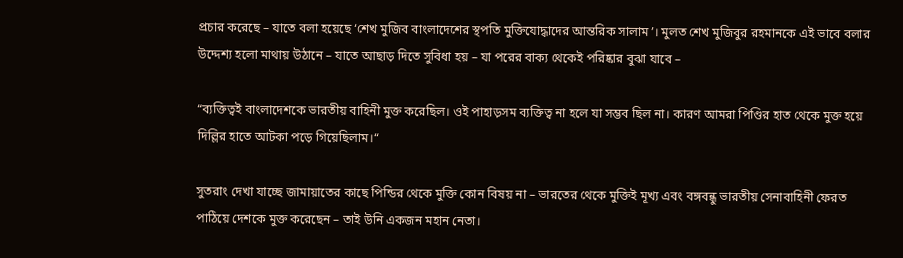প্রচার করেছে – যাতে বলা হয়েছে ‘শেখ মুজিব বাংলাদেশের স্থপতি মুক্তিযোদ্ধাদের আন্তরিক সালাম’। মুলত শেখ মুজিবুর রহমানকে এই ভাবে বলার উদ্দেশ্য হলো মাথায় উঠানে – যাতে আছাড় দিতে সুবিধা হয় – যা পরের বাক্য থেকেই পরিষ্কার বুঝা যাবে –

“ব্যক্তিত্বই বাংলাদেশকে ভারতীয় বাহিনী মুক্ত করেছিল। ওই পাহাড়সম ব্যক্তিত্ব না হলে যা সম্ভব ছিল না। কারণ আমরা পিণ্ডির হাত থেকে মুক্ত হয়ে দিল্লির হাতে আটকা পড়ে গিয়েছিলাম।“

সুতরাং দেখা যাচ্ছে জামায়াতের কাছে পিন্ডির থেকে মুক্তি কোন বিষয় না – ভারতের থেকে মুক্তিই মূখ্য এবং বঙ্গবন্ধু ভারতীয় সেনাবাহিনী ফেরত পাঠিয়ে দেশকে মুক্ত করেছেন – তাই উনি একজন মহান নেতা।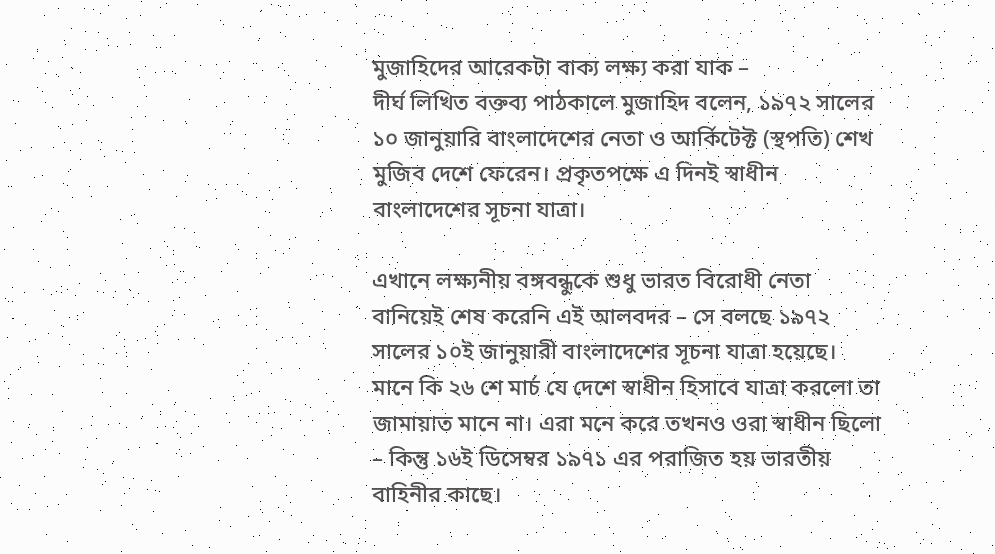মুজাহিদের আরেকটা বাক্য লক্ষ্য করা যাক –
দীর্ঘ লিখিত বক্তব্য পাঠকালে মুজাহিদ বলেন, ১৯৭২ সালের ১০ জানুয়ারি বাংলাদেশের নেতা ও আর্কিটেক্ট (স্থপতি) শেখ মুজিব দেশে ফেরেন। প্রকৃতপক্ষে এ দিনই স্বাধীন বাংলাদেশের সূচনা যাত্রা।

এখানে লক্ষ্যনীয় বঙ্গবন্ধুকে শুধু ভারত বিরোধী নেতা বানিয়েই শেষ করেনি এই আলবদর – সে বলছে ১৯৭২ সালের ১০ই জানুয়ারী বাংলাদেশের সূচনা যাত্রা হয়েছে। মানে কি ২৬ শে মার্চ যে দেশে স্বাধীন হিসাবে যাত্রা করলো তা জামায়াত মানে না। এরা মনে করে তখনও ওরা স্বাধীন ছিলো – কিন্তু ১৬ই ডিসেম্বর ১৯৭১ এর পরাজিত হয় ভারতীয় বাহিনীর কাছে।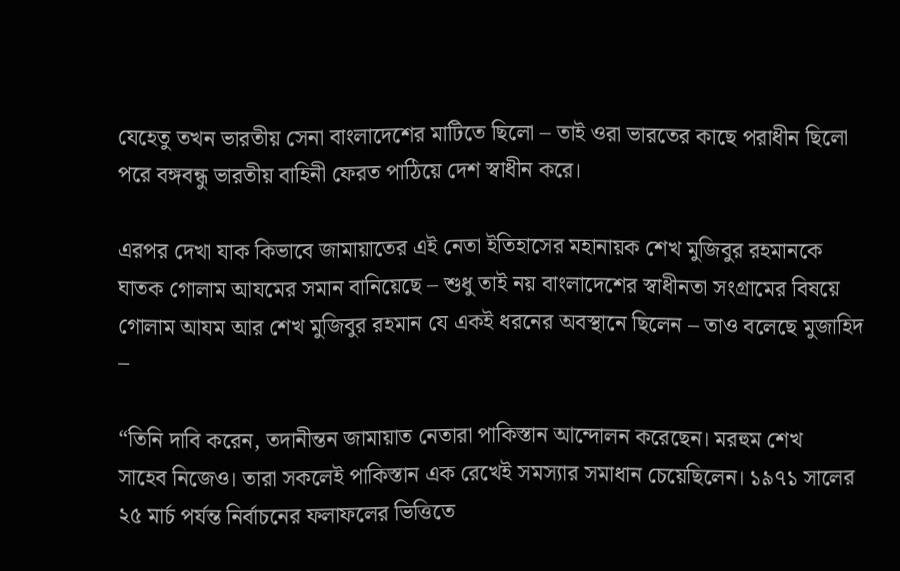যেহেতু তখন ভারতীয় সেনা বাংলাদেশের মাটিতে ছিলো – তাই ওরা ভারতের কাছে পরাধীন ছিলো পরে বঙ্গবন্ধু ভারতীয় বাহিনী ফেরত পাঠিয়ে দেশ স্বাধীন করে।

এরপর দেখা যাক কিভাবে জামায়াতের এই নেতা ইতিহাসের মহানায়ক শেখ মুজিবুর রহমানকে ঘাতক গোলাম আযমের সমান বানিয়েছে – শুধু তাই নয় বাংলাদেশের স্বাধীনতা সংগ্রামের বিষয়ে গোলাম আযম আর শেখ মুজিবুর রহমান যে একই ধরনের অবস্থানে ছিলেন – তাও বলেছে মুজাহিদ –

“তিনি দাবি করেন, তদানীন্তন জামায়াত নেতারা পাকিস্তান আন্দোলন করেছেন। মরহুম শেখ
সাহেব নিজেও। তারা সকলেই পাকিস্তান এক রেখেই সমস্যার সমাধান চেয়েছিলেন। ১৯৭১ সালের ২৫ মার্চ পর্যন্ত নির্বাচনের ফলাফলের ভিত্তিতে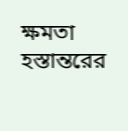ক্ষমতা হস্তান্তরের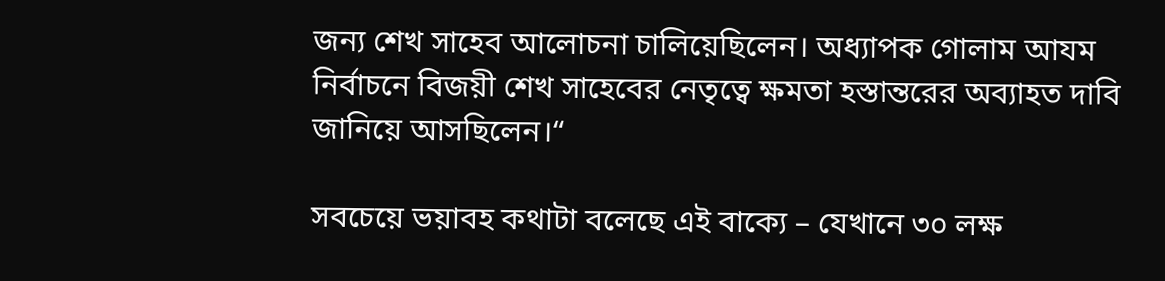জন্য শেখ সাহেব আলোচনা চালিয়েছিলেন। অধ্যাপক গোলাম আযম নির্বাচনে বিজয়ী শেখ সাহেবের নেতৃত্বে ক্ষমতা হস্তান্তরের অব্যাহত দাবি জানিয়ে আসছিলেন।“

সবচেয়ে ভয়াবহ কথাটা বলেছে এই বাক্যে – যেখানে ৩০ লক্ষ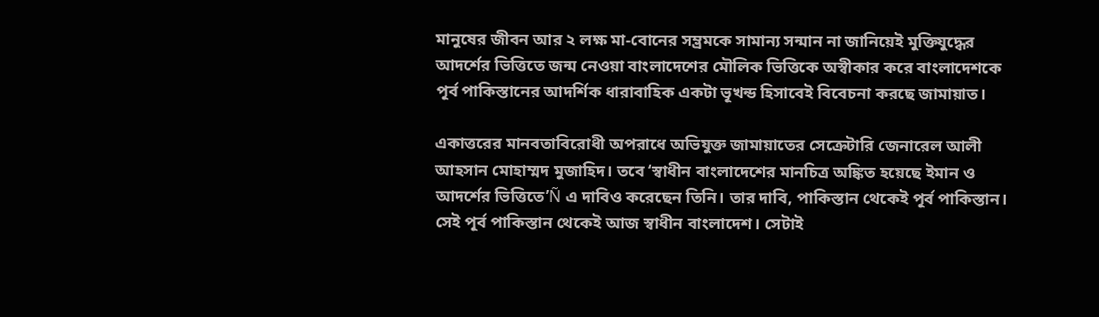মানুষের জীবন আর ২ লক্ষ মা-বোনের সম্ভ্রমকে সামান্য সন্মান না জানিয়েই মুক্তিযুদ্ধের আদর্শের ভিত্তিতে জন্ম নেওয়া বাংলাদেশের মৌলিক ভিত্তিকে অস্বীকার করে বাংলাদেশকে পূর্ব পাকিস্তানের আদর্শিক ধারাবাহিক একটা ভূখন্ড হিসাবেই বিবেচনা করছে জামায়াত।

একাত্তরের মানবতাবিরোধী অপরাধে অভিযুক্ত জামায়াতের সেক্রেটারি জেনারেল আলী আহসান মোহাম্মদ মুজাহিদ। তবে ‘স্বাধীন বাংলাদেশের মানচিত্র অঙ্কিত হয়েছে ইমান ও আদর্শের ভিত্তিতে’Ñ এ দাবিও করেছেন তিনি। তার দাবি, পাকিস্তান থেকেই পূর্ব পাকিস্তান। সেই পূর্ব পাকিস্তান থেকেই আজ স্বাধীন বাংলাদেশ। সেটাই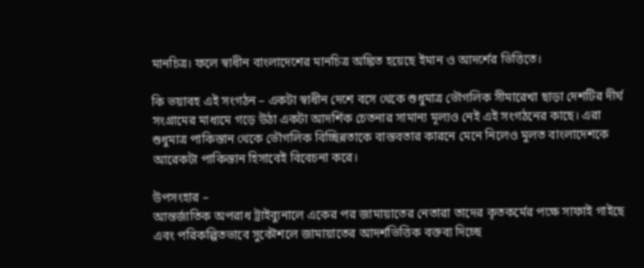মানচিত্র। ফলে স্বাধীন বাংলাদেশের মানচিত্র অঙ্কিত হয়েছে ইমান ও আদর্শের ভিত্তিতে।

কি ভয়াবহ এই সংগঠন – একটা স্বাধীন দেশে বসে থেকে শুধুমাত্র ভৌগলিক সীমারেখা ছাড়া দেশটির দীর্ঘ সংগ্রামের মাধ্যমে গড়ে উঠা একটা আদর্শিক চেতনার সামান্য মূল্যও নেই এই সংগঠনের কাছে। এরা শুধুমাত্র পাকিস্তান থেকে ভৌগলিক বিচ্ছিন্নতাকে বাস্তবতার কারনে মেনে নিলেও মুলত বাংলাদেশকে আরেকটা পাকিস্তান হিসাবেই বিবেচনা করে।

উপসংহার –
আন্তর্জাতিক অপরাধ ট্রাইব্যুনালে একের পর জামায়াতের নেতারা তাদের কৃতকর্মের পক্ষে সাফাই গাইছে এবং পরিকল্পিতভাবে সুকৌশলে জামায়াতের আদর্শভিত্তিক বক্তব্য দিচ্ছে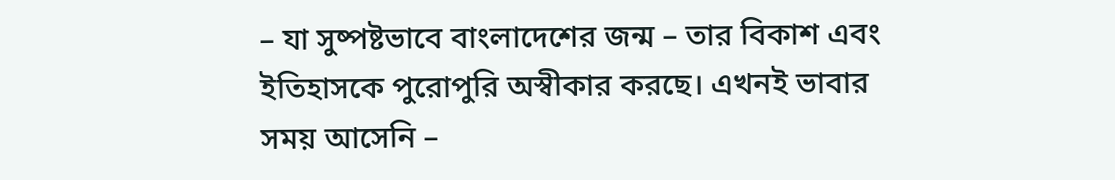– যা সুষ্পষ্টভাবে বাংলাদেশের জন্ম – তার বিকাশ এবং ইতিহাসকে পুরোপুরি অস্বীকার করছে। এখনই ভাবার সময় আসেনি –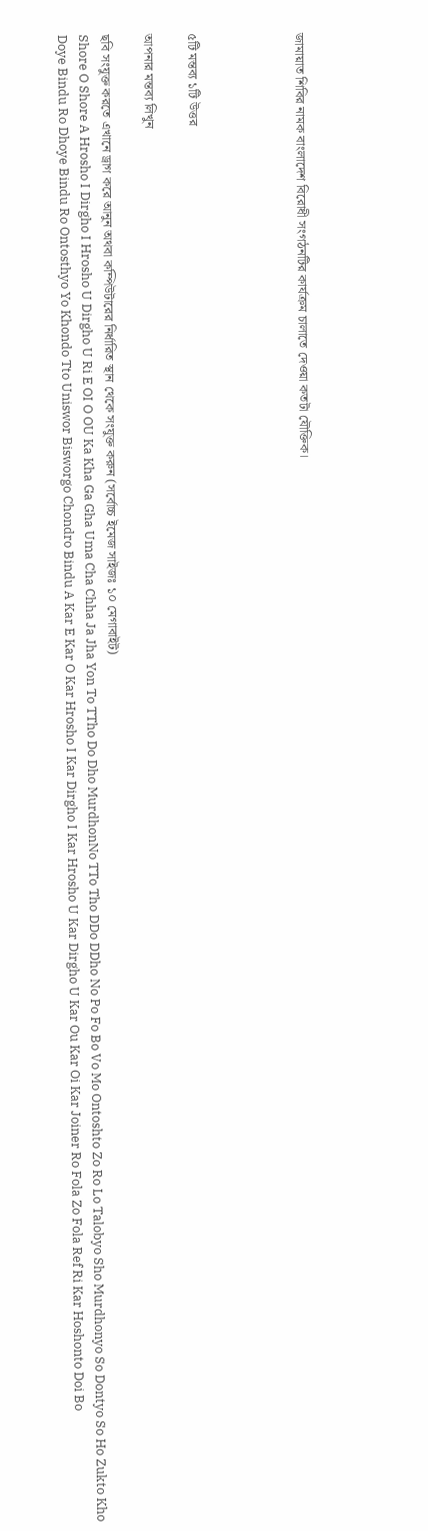জামায়াত শিবির নামক বাংলাদেশ বিরোধী সংগঠনটির কার্যক্রম চালাতে দেওয়া কতটা যৌক্তিক।




৫টি মন্তব্য ১টি উত্তর

আপনার মন্তব্য লিখুন

ছবি সংযুক্ত করতে এখানে ড্রাগ করে আনুন অথবা কম্পিউটারের নির্ধারিত স্থান থেকে সংযুক্ত করুন (সর্বোচ্চ ইমেজ সাইজঃ ১০ মেগাবাইট)
Shore O Shore A Hrosho I Dirgho I Hrosho U Dirgho U Ri E OI O OU Ka Kha Ga Gha Uma Cha Chha Ja Jha Yon To TTho Do Dho MurdhonNo TTo Tho DDo DDho No Po Fo Bo Vo Mo Ontoshto Zo Ro Lo Talobyo Sho Murdhonyo So Dontyo So Ho Zukto Kho Doye Bindu Ro Dhoye Bindu Ro Ontosthyo Yo Khondo Tto Uniswor Bisworgo Chondro Bindu A Kar E Kar O Kar Hrosho I Kar Dirgho I Kar Hrosho U Kar Dirgho U Kar Ou Kar Oi Kar Joiner Ro Fola Zo Fola Ref Ri Kar Hoshonto Doi Bo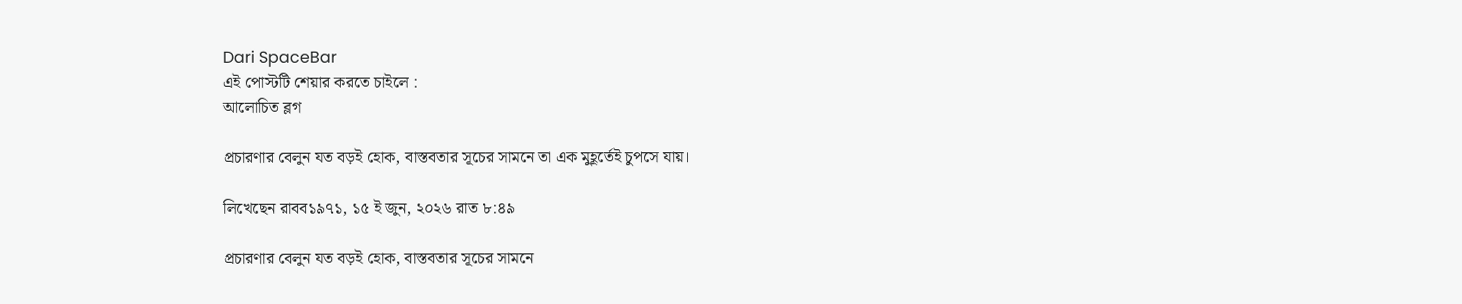Dari SpaceBar
এই পোস্টটি শেয়ার করতে চাইলে :
আলোচিত ব্লগ

প্রচারণার বেলুন যত বড়ই হোক, বাস্তবতার সূচের সামনে তা এক মুহূর্তেই চুপসে যায়।

লিখেছেন রাবব১৯৭১, ১৫ ই জুন, ২০২৬ রাত ৮:৪৯

প্রচারণার বেলুন যত বড়ই হোক, বাস্তবতার সূচের সামনে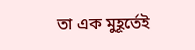তা এক মুহূর্তেই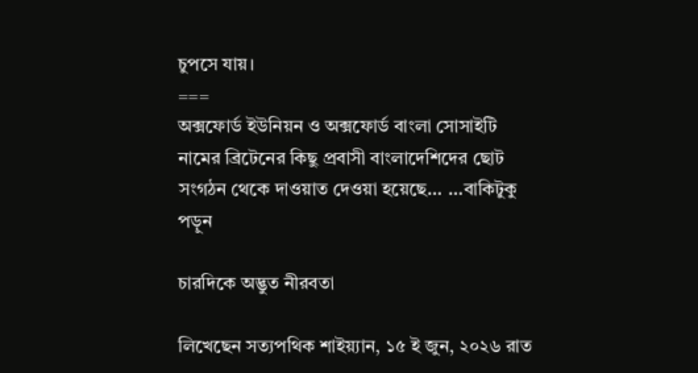চুপসে যায়।
===
অক্সফোর্ড ইউনিয়ন ও অক্সফোর্ড বাংলা সোসাইটি নামের ব্রিটেনের কিছু প্রবাসী বাংলাদেশিদের ছোট সংগঠন থেকে দাওয়াত দেওয়া হয়েছে... ...বাকিটুকু পড়ুন

চারদিকে অদ্ভুত নীরবতা

লিখেছেন সত্যপথিক শাইয়্যান, ১৫ ই জুন, ২০২৬ রাত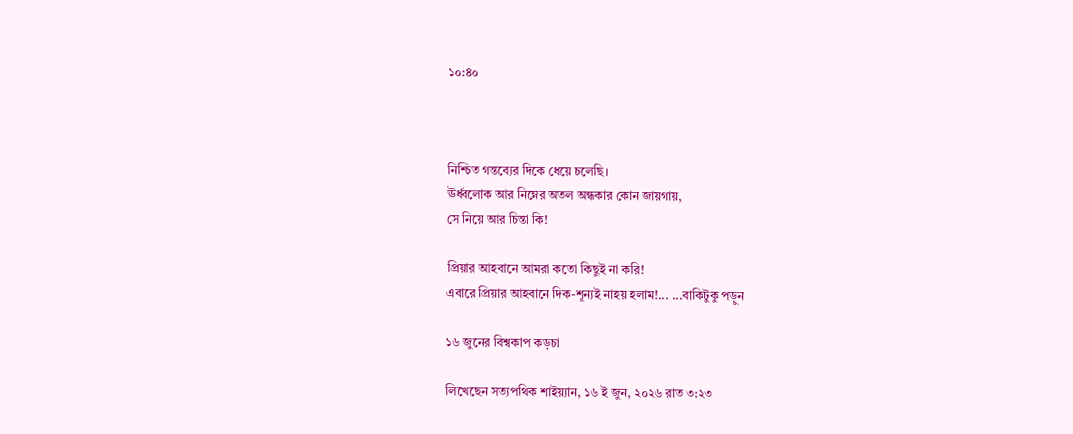১০:৪০



নিশ্চিত গন্তব্যের দিকে ধেয়ে চলেছি।
ঊর্ধ্বলোক আর নিম্নের অতল অন্ধকার কোন জায়গায়,
সে নিয়ে আর চিন্তা কি!

প্রিয়ার আহবানে আমরা কতো কিছুই না করি!
এবারে প্রিয়ার আহবানে দিক-শূন্যই নাহয় হলাম!... ...বাকিটুকু পড়ুন

১৬ জুনের বিশ্বকাপ কড়চা

লিখেছেন সত্যপথিক শাইয়্যান, ১৬ ই জুন, ২০২৬ রাত ৩:২৩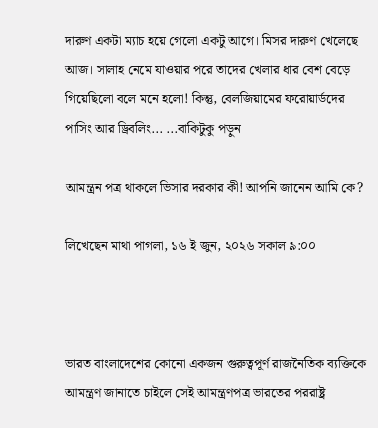দারুণ একটা ম্যাচ হয়ে গেলো একটু আগে। মিসর দারুণ খেলেছে আজ। সালাহ নেমে যাওয়ার পরে তাদের খেলার ধার বেশ বেড়ে গিয়েছিলো বলে মনে হলো! কিন্তু, বেলজিয়ামের ফরোয়ার্ডদের পাসিং আর ড্রিবলিং... ...বাকিটুকু পড়ুন

আমন্ত্রন পত্র থাকলে ভিসার দরকার কী! আপনি জানেন আমি কে?

লিখেছেন মাথা পাগলা, ১৬ ই জুন, ২০২৬ সকাল ৯:০০



ভারত বাংলাদেশের কোনো একজন গুরুত্বপূর্ণ রাজনৈতিক ব্যক্তিকে আমন্ত্রণ জানাতে চাইলে সেই আমন্ত্রণপত্র ভারতের পররাষ্ট্র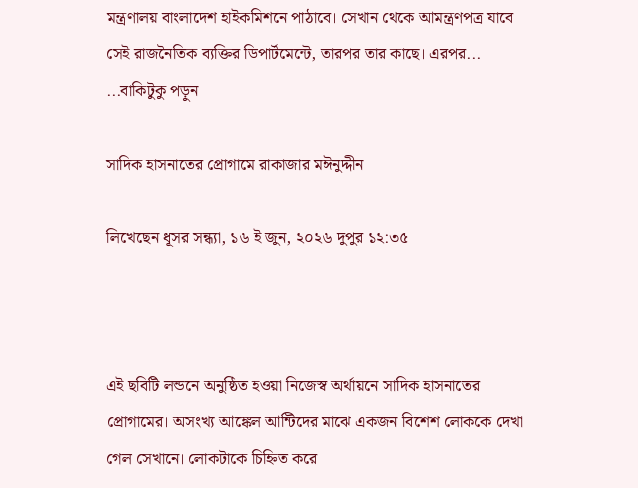মন্ত্রণালয় বাংলাদেশ হাইকমিশনে পাঠাবে। সেখান থেকে আমন্ত্রণপত্র যাবে সেই রাজনৈতিক ব্যক্তির ডিপার্টমেন্টে, তারপর তার কাছে। এরপর... ...বাকিটুকু পড়ুন

সাদিক হাসনাতের প্রোগামে রাকাজার মঈনুদ্দীন

লিখেছেন ধূসর সন্ধ্যা, ১৬ ই জুন, ২০২৬ দুপুর ১২:৩৫



এই ছবিটি লন্ডনে অনুষ্ঠিত হওয়া নিজেস্ব অর্থায়নে সাদিক হাসনাতের প্রোগামের। অসংখ্য আঙ্কেল আন্টিদের মাঝে একজন বিশেশ লোককে দেখা গেল সেখানে। লোকটাকে চিহ্নিত করে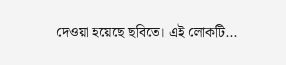দেওয়া হয়েছে ছবিতে। এই লোকটি...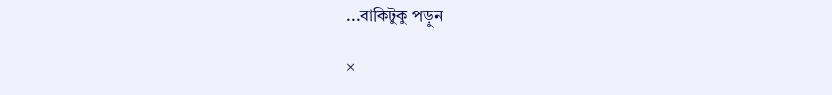...বাকিটুকু পড়ুন

×